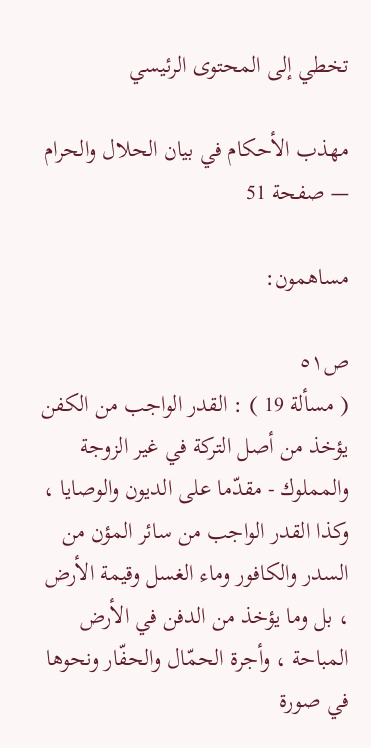تخطي إلى المحتوى الرئيسي

مهذب الأحكام في بيان الحلال والحرام — صفحة 51

مساهمون:

ص٥١
( مسألة 19 ) : القدر الواجب من الكفن يؤخذ من أصل التركة في غير الزوجة والمملوك - مقدّما على الديون والوصايا ، وكذا القدر الواجب من سائر المؤن من السدر والكافور وماء الغسل وقيمة الأرض ، بل وما يؤخذ من الدفن في الأرض المباحة ، وأجرة الحمّال والحفّار ونحوها في صورة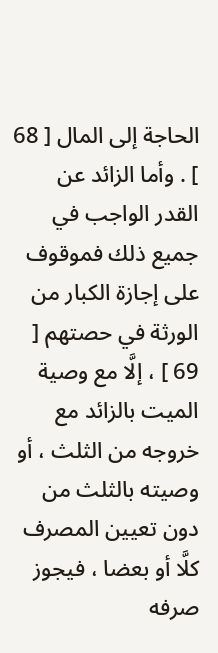الحاجة إلى المال [ 68 ] . وأما الزائد عن القدر الواجب في جميع ذلك فموقوف على إجازة الكبار من الورثة في حصتهم [ 69 ] ، إلَّا مع وصية الميت بالزائد مع خروجه من الثلث ، أو وصيته بالثلث من دون تعيين المصرف كلَّا أو بعضا ، فيجوز صرفه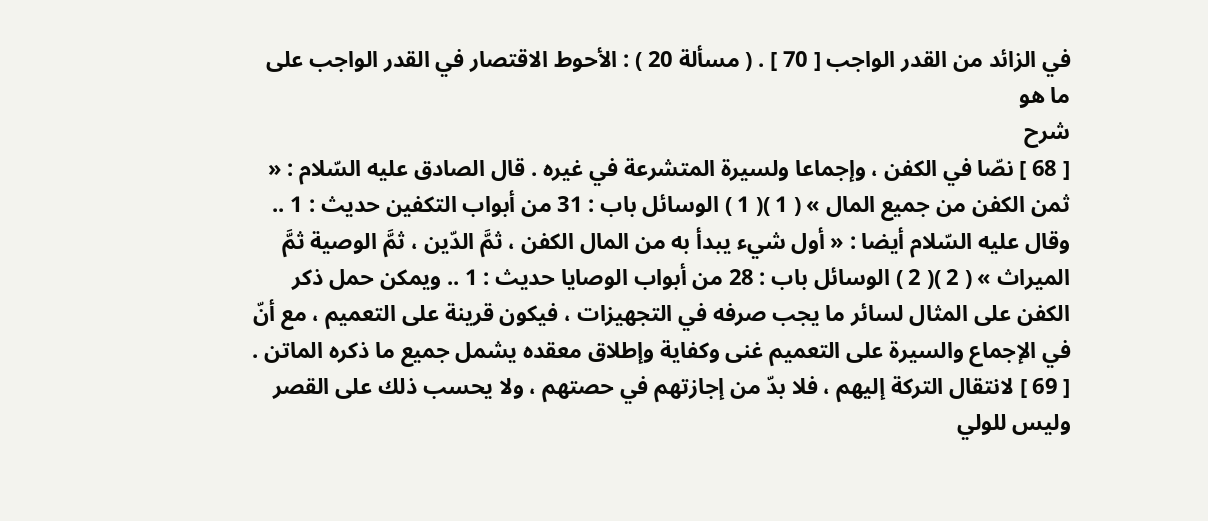في الزائد من القدر الواجب [ 70 ] . ( مسألة 20 ) : الأحوط الاقتصار في القدر الواجب على ما هو
شرح
[ 68 ] نصّا في الكفن ، وإجماعا ولسيرة المتشرعة في غيره . قال الصادق عليه السّلام : « ثمن الكفن من جميع المال » ( 1 )( 1 ) الوسائل باب : 31 من أبواب التكفين حديث : 1 .. وقال عليه السّلام أيضا : « أول شيء يبدأ به من المال الكفن ، ثمَّ الدّين ، ثمَّ الوصية ثمَّ الميراث » ( 2 )( 2 ) الوسائل باب : 28 من أبواب الوصايا حديث : 1 .. ويمكن حمل ذكر الكفن على المثال لسائر ما يجب صرفه في التجهيزات ، فيكون قرينة على التعميم ، مع أنّ في الإجماع والسيرة على التعميم غنى وكفاية وإطلاق معقده يشمل جميع ما ذكره الماتن . [ 69 ] لانتقال التركة إليهم ، فلا بدّ من إجازتهم في حصتهم ، ولا يحسب ذلك على القصر وليس للولي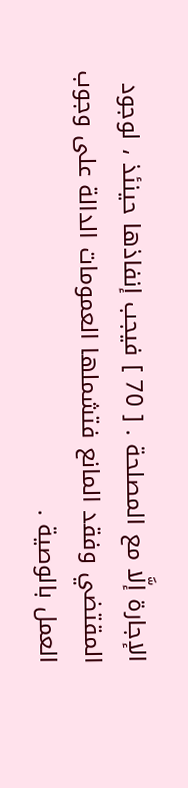الإجارة إلَّا مع المصلحة . [ 70 ] فيجب إنفاذها حينئذ ، لوجود المقتضي وفقد المانع فتشملها العمومات الدالة على وجوب العمل بالوصية .